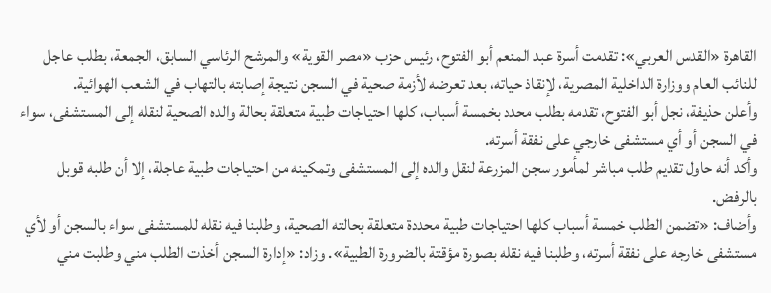القاهرة «القدس العربي»: تقدمت أسرة عبد المنعم أبو الفتوح، رئيس حزب «مصر القوية» والمرشح الرئاسي السابق، الجمعة، بطلب عاجل للنائب العام ووزارة الداخلية المصرية، لإنقاذ حياته، بعد تعرضه لأزمة صحية في السجن نتيجة إصابته بالتهاب في الشعب الهوائية.
وأعلن حذيفة، نجل أبو الفتوح، تقدمه بطلب محدد بخمسة أسباب، كلها احتياجات طبية متعلقة بحالة والده الصحية لنقله إلى المستشفى، سواء في السجن أو أي مستشفى خارجي على نفقة أسرته.
وأكد أنه حاول تقديم طلب مباشر لمأمور سجن المزرعة لنقل والده إلى المستشفى وتمكينه من احتياجات طبية عاجلة، إلا أن طلبه قوبل بالرفض.
وأضاف: «تضمن الطلب خمسة أسباب كلها احتياجات طبية محددة متعلقة بحالته الصحية، وطلبنا فيه نقله للمستشفى سواء بالسجن أو لأي مستشفى خارجه على نفقة أسرته، وطلبنا فيه نقله بصورة مؤقتة بالضرورة الطبية». وزاد: «إدارة السجن أخذت الطلب مني وطلبت مني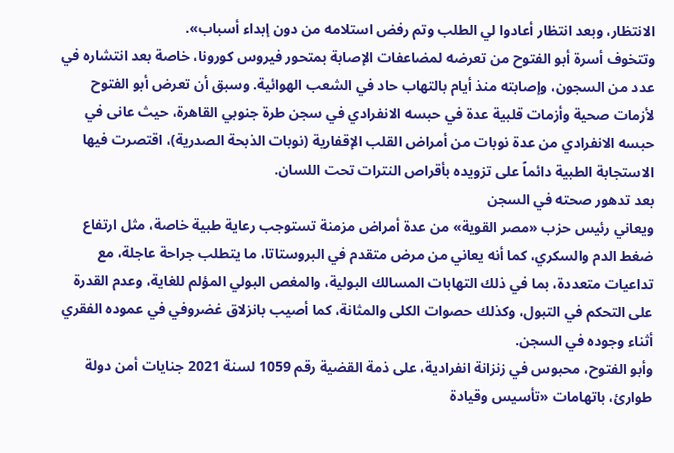الانتظار، وبعد انتظار أعادوا لي الطلب وتم رفض استلامه من دون إبداء أسباب».
وتتخوف أسرة أبو الفتوح من تعرضه لمضاعفات الإصابة بمتحور فيروس كورونا، خاصة بعد انتشاره في عدد من السجون، وإصابته منذ أيام بالتهاب حاد في الشعب الهوائية. وسبق أن تعرض أبو الفتوح لأزمات صحية وأزمات قلبية عدة في حبسه الانفرادي في سجن طرة جنوبي القاهرة، حيث عانى في حبسه الانفرادي من عدة نوبات من أمراض القلب الإقفارية (نوبات الذبحة الصدرية)، اقتصرت فيها الاستجابة الطبية دائماً على تزويده بأقراص النترات تحت اللسان.
بعد تدهور صحته في السجن
ويعاني رئيس حزب «مصر القوية» من عدة أمراض مزمنة تستوجب رعاية طبية خاصة، مثل ارتفاع ضغط الدم والسكري، كما أنه يعاني من مرض متقدم في البروستاتا، ما يتطلب جراحة عاجلة، مع تداعيات متعددة، بما في ذلك التهابات المسالك البولية، والمغص البولي المؤلم للغاية، وعدم القدرة على التحكم في التبول، وكذلك حصوات الكلى والمثانة، كما أصيب بانزلاق غضروفي في عموده الفقري أثناء وجوده في السجن.
وأبو الفتوح، محبوس في زنزانة انفرادية، على ذمة القضية رقم 1059 لسنة 2021 جنايات أمن دولة طوارئ، باتهامات «تأسيس وقيادة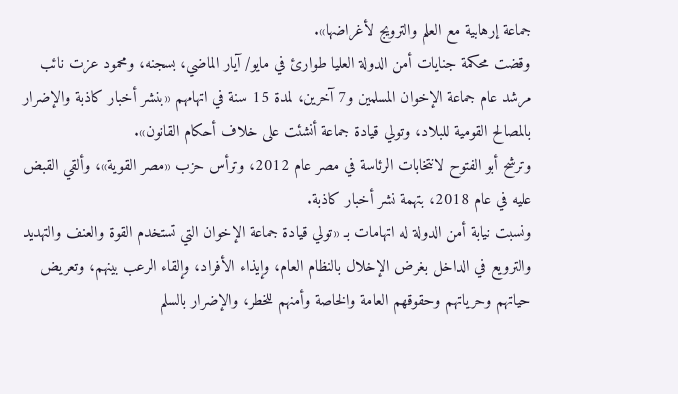جماعة إرهابية مع العلم والترويج لأغراضها».
وقضت محكمة جنايات أمن الدولة العليا طوارئ في مايو/ آيار الماضي، بسجنه، ومحمود عزت نائب مرشد عام جماعة الإخوان المسلمين و7 آخرين، لمدة 15 سنة في اتهامهم «بنشر أخبار كاذبة والإضرار بالمصالح القومية للبلاد، وتولي قيادة جماعة أنشئت على خلاف أحكام القانون».
وترشح أبو الفتوح لانتخابات الرئاسة في مصر عام 2012، وترأس حزب «مصر القوية»، وألقي القبض عليه في عام 2018، بتهمة نشر أخبار كاذبة.
ونسبت نيابة أمن الدولة له اتهامات بـ «تولي قيادة جماعة الإخوان التي تستخدم القوة والعنف والتهديد والترويع في الداخل بغرض الإخلال بالنظام العام، وإيذاء الأفراد، وإلقاء الرعب بينهم، وتعريض حياتهم وحرياتهم وحقوقهم العامة والخاصة وأمنهم للخطر، والإضرار بالسلم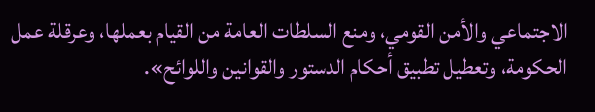الاجتماعي والأمن القومي، ومنع السلطات العامة من القيام بعملها، وعرقلة عمل الحكومة، وتعطيل تطبيق أحكام الدستور والقوانين واللوائح».